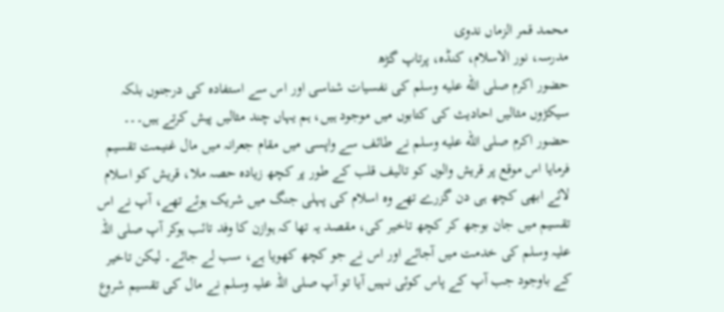محمد قمر الزماں ندوی
مدرسہ، نور الاسلام، کنڈہ، پرتاپ گڑھ
حضور اکرم صلى الله عليه وسلم کی نفسیات شناسی اور اس سے استفادہ کی درجنوں بلکہ سیکڑوں مثالیں احادیث کی کتابوں میں موجود ہیں، ہم یہاں چند مثالیں پیش کرتے ہیں۔۔۔
حضور اکرم صلى الله عليه وسلم نے طائف سے واپسی میں مقام جعرانہ میں مال غنیمت تقسیم فرمایا اس موقع پر قریش والوں کو تالیف قلب کے طور پر کچھ زیادہ حصہ ملا، قریش کو اسلام لائے ابھی کچھ ہی دن گزرے تھے وہ اسلام کی پہلی جنگ میں شریک ہوئے تھے، آپ نے اس تقسیم میں جان بوجھ کر کچھ تاخیر کی، مقصد یہ تھا کہ ہوازن کا وفد تائب ہوکر آپ صلی اللہ علیہ وسلم کی خدمت میں آجائے اور اس نے جو کچھ کھویا ہے، سب لے جائے۔ لیکن تاخیر کے باوجود جب آپ کے پاس کوئی نہیں آیا تو آپ صلی اللہ علیہ وسلم نے مال کی تقسیم شروع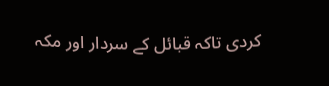کردی تاکہ قبائل کے سردار اور مکہ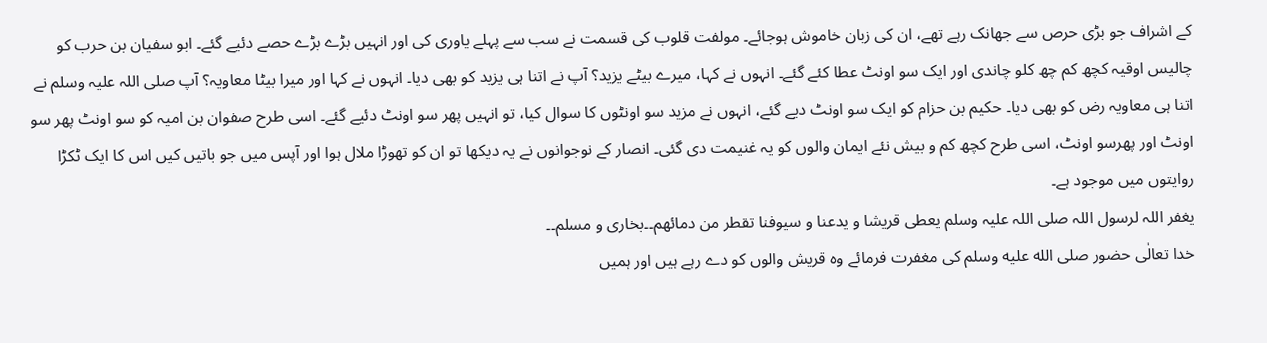کے اشراف جو بڑی حرص سے جھانک رہے تھے، ان کی زبان خاموش ہوجائے۔ مولفت قلوب کی قسمت نے سب سے پہلے یاوری کی اور انہیں بڑے بڑے حصے دئیے گئے۔ ابو سفیان بن حرب کو چالیس اوقیہ کچھ کم چھ کلو چاندی اور ایک سو اونٹ عطا کئے گئے۔ انہوں نے کہا، میرے بیٹے یزید؟ آپ نے اتنا ہی یزید کو بھی دیا۔ انہوں نے کہا اور میرا بیٹا معاویہ؟ آپ صلی اللہ علیہ وسلم نے اتنا ہی معاویہ رض کو بھی دیا۔ حکیم بن حزام کو ایک سو اونٹ دیے گئے، انہوں نے مزید سو اونٹوں کا سوال کیا، تو انہیں پھر سو اونٹ دئیے گئے۔ اسی طرح صفوان بن امیہ کو سو اونٹ پھر سو اونٹ اور پھرسو اونٹ، اسی طرح کچھ کم و بیش نئے ایمان والوں کو یہ غنیمت دی گئی۔ انصار کے نوجوانوں نے یہ دیکھا تو ان کو تھوڑا ملال ہوا اور آپس میں جو باتیں کیں اس کا ایک ٹکڑا روایتوں میں موجود ہے۔
یغفر اللہ لرسول اللہ صلی اللہ علیہ وسلم یعطی قریشا و یدعنا و سیوفنا تقطر من دمائھم۔۔بخاری و مسلم۔۔
خدا تعالٰی حضور صلى الله عليه وسلم کی مغفرت فرمائے وہ قریش والوں کو دے رہے ہیں اور ہمیں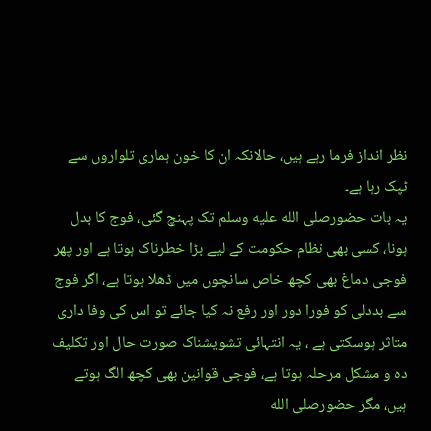نظر انداز فرما رہے ہیں، حالانکہ ان کا خون ہماری تلواروں سے ٹپک رہا ہے۔
یہ بات حضورصلى الله عليه وسلم تک پہنچ گئی، فوج کا بدل ہونا، کسی بھی نظام حکومت کے لیے بڑا خطرناک ہوتا ہے اور پھر فوجی دماغ بھی کچھ خاص سانچوں میں ڈھلا ہوتا ہے، اگر فوج سے بددلی کو فورا دور اور رفع نہ کیا جائے تو اس کی وفا داری متاثر ہوسکتی ہے ، یہ انتہائی تشویشناک صورت حال اور تکلیف دہ و مشکل مرحلہ ہوتا ہے، فوجی قوانین بھی کچھ الگ ہوتے ہیں، مگر حضورصلى الله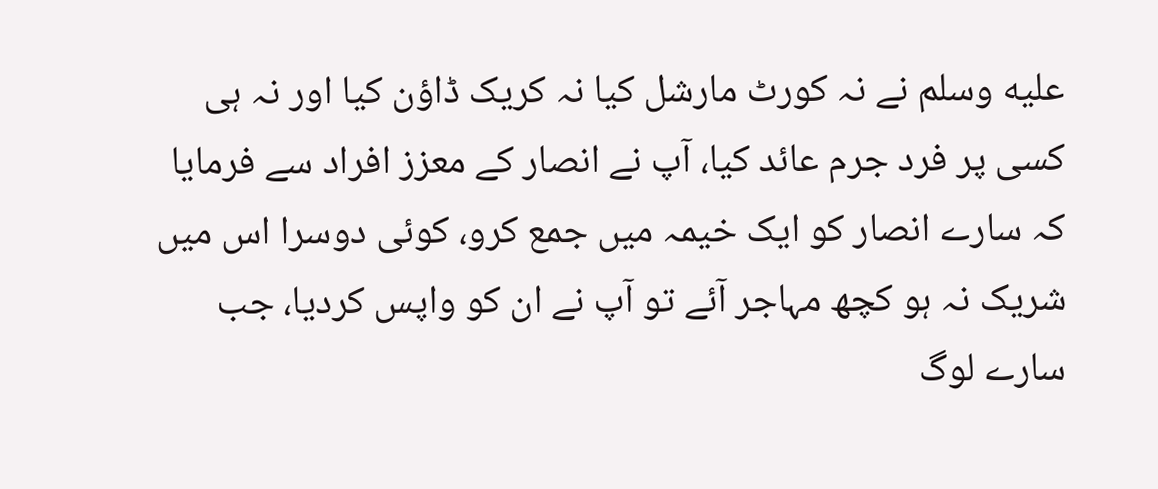عليه وسلم نے نہ کورٹ مارشل کیا نہ کریک ڈاؤن کیا اور نہ ہی کسی پر فرد جرم عائد کیا، آپ نے انصار کے معزز افراد سے فرمایا کہ سارے انصار کو ایک خیمہ میں جمع کرو، کوئی دوسرا اس میں شریک نہ ہو کچھ مہاجر آئے تو آپ نے ان کو واپس کردیا، جب سارے لوگ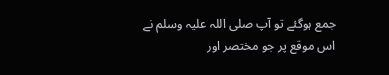جمع ہوگئے تو آپ صلی اللہ علیہ وسلم نے اس موقع پر جو مختصر اور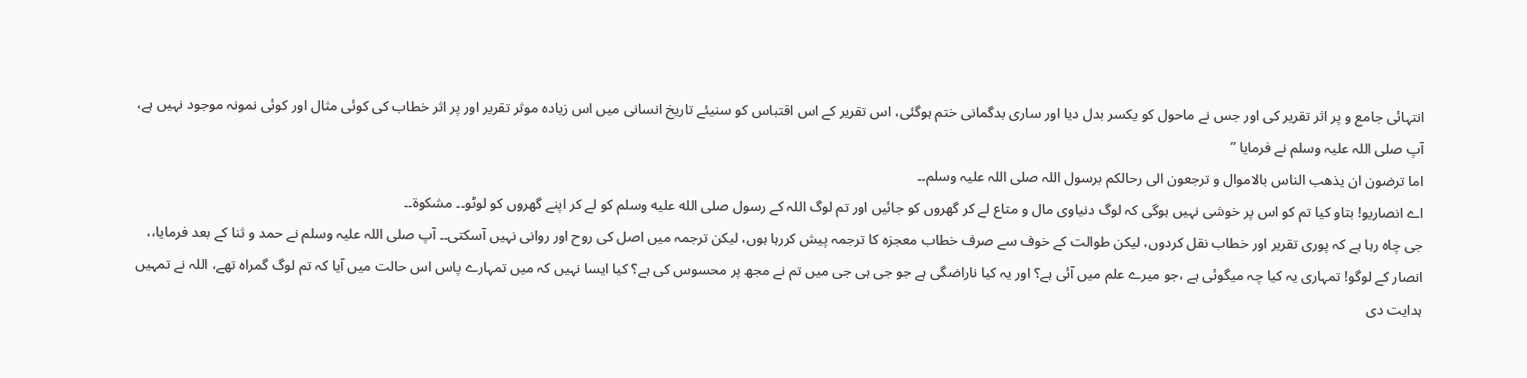انتہائی جامع و پر اثر تقریر کی اور جس نے ماحول کو یکسر بدل دیا اور ساری بدگمانی ختم ہوگئی، اس تقریر کے اس اقتباس کو سنیئے تاریخ انسانی میں اس زیادہ موثر تقریر اور پر اثر خطاب کی کوئی مثال اور کوئی نمونہ موجود نہیں ہے، آپ صلی اللہ علیہ وسلم نے فرمایا ”
اما ترضون ان یذھب الناس بالاموال و ترجعون الی رحالکم برسول اللہ صلی اللہ علیہ وسلم۔۔
اے انصاریو! بتاو کیا تم کو اس پر خوشی نہیں ہوگی کہ لوگ دنیاوی مال و متاع لے کر گھروں کو جائیں اور تم لوگ اللہ کے رسول صلى الله عليه وسلم کو لے کر اپنے گھروں کو لوٹو۔۔ مشکوۃ۔۔
جی چاہ رہا ہے کہ پوری تقریر اور خطاب نقل کردوں، لیکن طوالت کے خوف سے صرف خطاب معجزہ کا ترجمہ پیش کررہا ہوں، لیکن ترجمہ میں اصل کی روح اور روانی نہیں آسکتی۔۔ آپ صلی اللہ علیہ وسلم نے حمد و ثنا کے بعد فرمایا،،
انصار کے لوگو! تمہاری یہ کیا چہ میگوئی ہے ،جو میرے علم میں آئی ہے؟ اور یہ کیا ناراضگی ہے جو جی ہی جی میں تم نے مجھ پر محسوس کی ہے؟ کیا ایسا نہیں کہ میں تمہارے پاس اس حالت میں آیا کہ تم لوگ گمراہ تھے، اللہ نے تمہیں ہدایت دی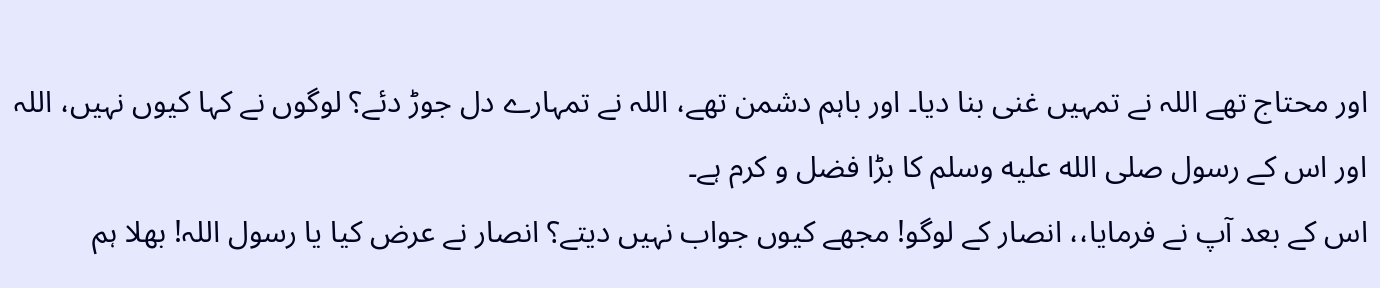اور محتاج تھے اللہ نے تمہیں غنی بنا دیا۔ اور باہم دشمن تھے، اللہ نے تمہارے دل جوڑ دئے؟ لوگوں نے کہا کیوں نہیں، اللہ اور اس کے رسول صلى الله عليه وسلم کا بڑا فضل و کرم ہے۔
اس کے بعد آپ نے فرمایا،، انصار کے لوگو! مجھے کیوں جواب نہیں دیتے؟ انصار نے عرض کیا یا رسول اللہ! بھلا ہم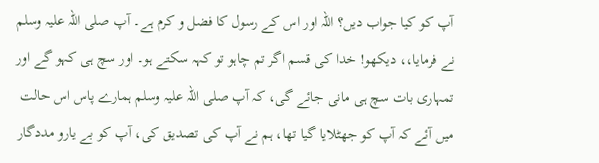آپ کو کیا جواب دیں؟ اللہ اور اس کے رسول کا فضل و کرم ہے۔ آپ صلی اللہ علیہ وسلم نے فرمایا،، دیکھو! خدا کی قسم اگر تم چاہو تو کہہ سکتے ہو۔ اور سچ ہی کہو گے اور تمہاری بات سچ ہی مانی جائے گی، کہ آپ صلی اللہ علیہ وسلم ہمارے پاس اس حالت میں آئے کہ آپ کو جھٹلایا گیا تھا، ہم نے آپ کی تصدیق کی، آپ کو بے یارو مددگار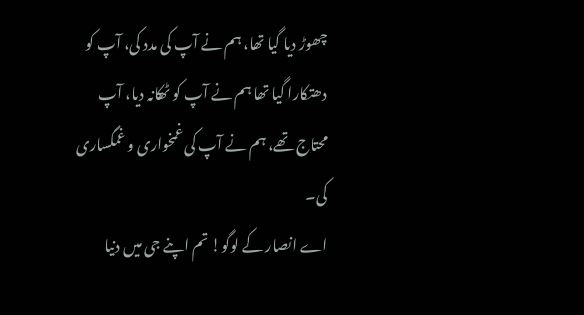چھوڑ دیا گیا تھا، ہم نے آپ کی مدد کی، آپ کو دھتکارا گیا تھا ہم نے آپ کو ٹھکانہ دیا، آپ محتاج تھے، ہم نے آپ کی غمخواری و غمگساری کی۔
اے انصار کے لوگو! تم اپنے جی میں دنیا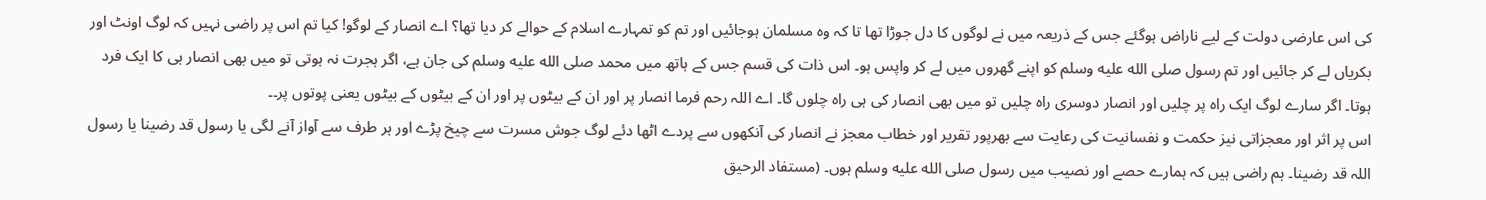کی اس عارضی دولت کے لیے ناراض ہوگئے جس کے ذریعہ میں نے لوگوں کا دل جوڑا تھا تا کہ وہ مسلمان ہوجائیں اور تم کو تمہارے اسلام کے حوالے کر دیا تھا؟ اے انصار کے لوگو! کیا تم اس پر راضی نہیں کہ لوگ اونٹ اور بکریاں لے کر جائیں اور تم رسول صلى الله عليه وسلم کو اپنے گھروں میں لے کر واپس ہو۔ اس ذات کی قسم جس کے ہاتھ میں محمد صلى الله عليه وسلم کی جان ہے، اگر ہجرت نہ ہوتی تو میں بھی انصار ہی کا ایک فرد ہوتا۔ اگر سارے لوگ ایک راہ پر چلیں اور انصار دوسری راہ چلیں تو میں بھی انصار کی ہی راہ چلوں گا۔ اے اللہ رحم فرما انصار پر اور ان کے بیٹوں پر اور ان کے بیٹوں کے بیٹوں یعنی پوتوں پر۔۔
اس پر اثر اور معجزاتی نیز حکمت و نفسانیت کی رعایت سے بھرپور تقریر اور خطاب معجز نے انصار کی آنکھوں سے پردے اٹھا دئے لوگ جوش مسرت سے چیخ پڑے اور ہر طرف سے آواز آنے لگی یا رسول قد رضینا یا رسول اللہ قد رضینا۔ ہم راضی ہیں کہ ہمارے حصے اور نصیب میں رسول صلى الله عليه وسلم ہوں۔ (مستفاد الرحیق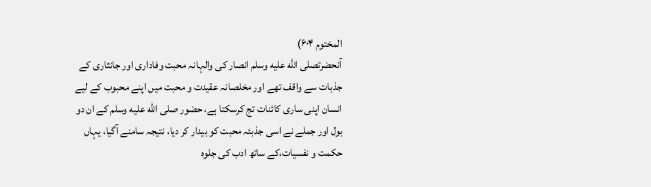المختوم ۶۰۴)
آنحضرتصلى الله عليه وسلم انصار کی والہانہ محبت وفاداری اور جانثاری کے جذبات سے واقف تھے اور مخلصانہ عقیدت و محبت میں اپنے محبوب کے لیے انسان اپنی ساری کائنات تج کرسکتا ہے، حضور صلى الله عليه وسلم کے ان دو بول اور جملے نے اسی جذبئہ محبت کو بیدار کر دیا، نتیجہ سامنے آگیا، یہاں حکمت و نفسیات،کے ساتھ ادب کی جلوہ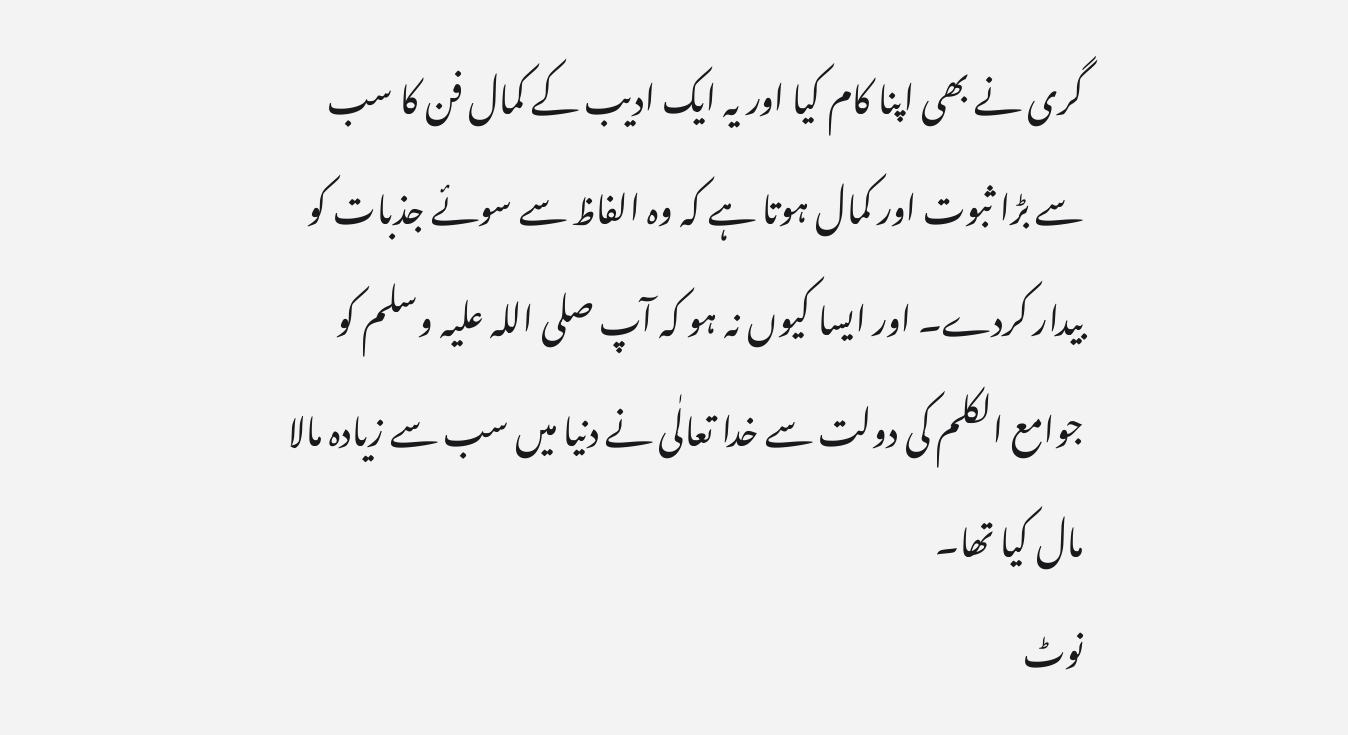گری نے بھی اپنا کام کیا اور یہ ایک ادیب کے کمال فن کا سب سے بڑا ثبوت اور کمال ہوتا ہے کہ وہ الفاظ سے سوئے جذبات کو بیدار کردے۔ اور ایسا کیوں نہ ہو کہ آپ صلی اللہ علیہ وسلم کو جوامع الکلم کی دولت سے خدا تعالٰی نے دنیا میں سب سے زیادہ مالا مال کیا تھا۔
نوٹ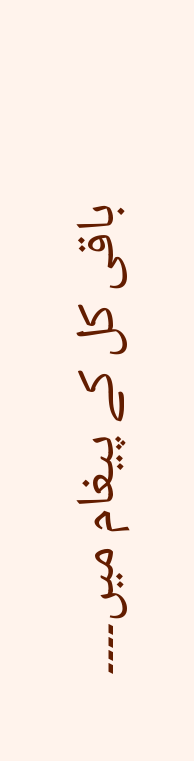باقی کل کے پیغام میں۔۔۔۔